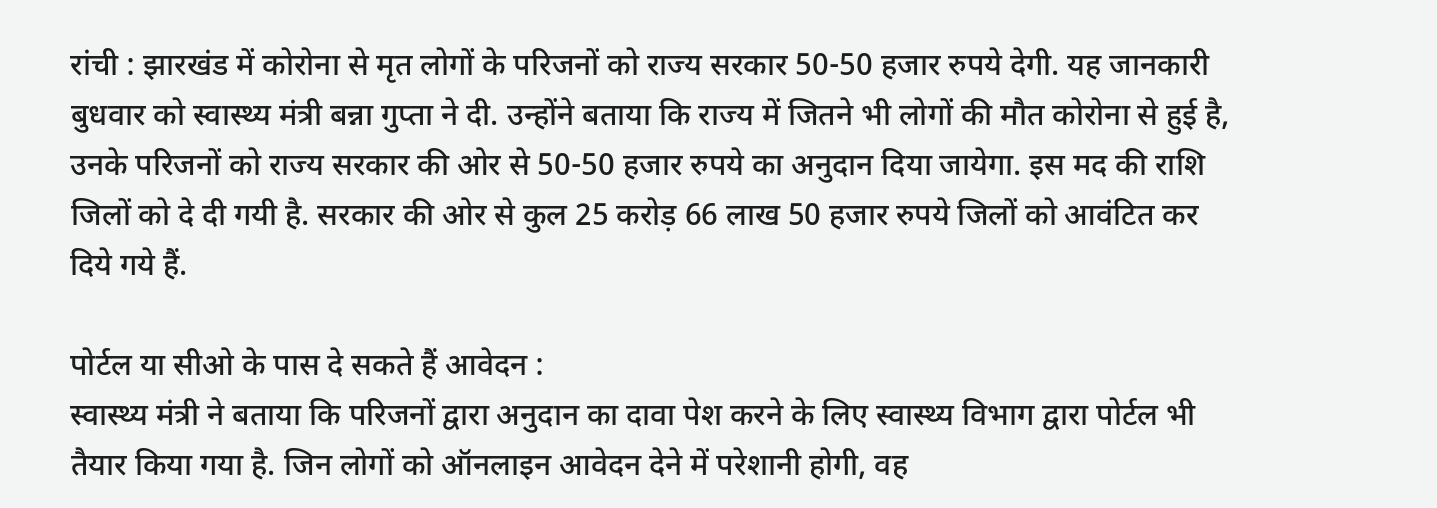रांची : झारखंड में कोरोना से मृत लोगों के परिजनों को राज्य सरकार 50-50 हजार रुपये देगी. यह जानकारी बुधवार को स्वास्थ्य मंत्री बन्ना गुप्ता ने दी. उन्होंने बताया कि राज्य में जितने भी लोगों की मौत कोरोना से हुई है, उनके परिजनों को राज्य सरकार की ओर से 50-50 हजार रुपये का अनुदान दिया जायेगा. इस मद की राशि जिलों को दे दी गयी है. सरकार की ओर से कुल 25 करोड़ 66 लाख 50 हजार रुपये जिलों को आवंटित कर दिये गये हैं.

पोर्टल या सीओ के पास दे सकते हैं आवेदन :
स्वास्थ्य मंत्री ने बताया कि परिजनों द्वारा अनुदान का दावा पेश करने के लिए स्वास्थ्य विभाग द्वारा पोर्टल भी तैयार किया गया है. जिन लोगों को ऑनलाइन आवेदन देने में परेशानी होगी, वह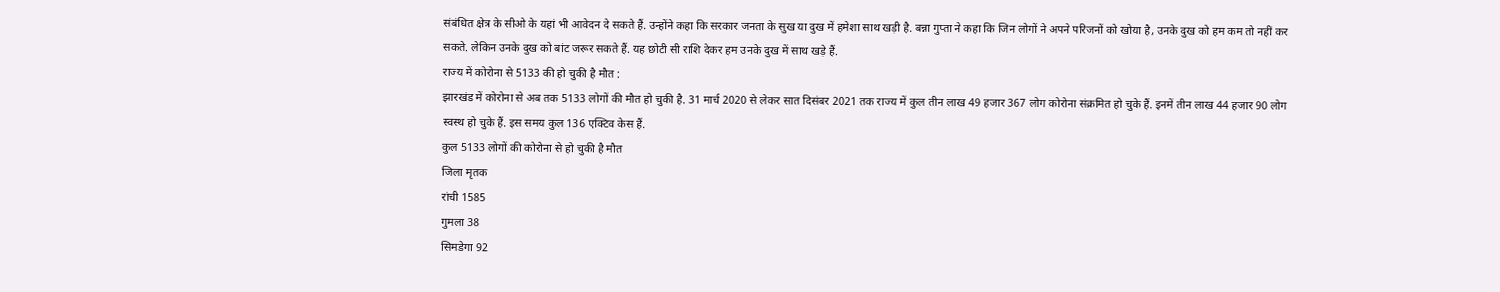संबंधित क्षेत्र के सीओ के यहां भी आवेदन दे सकते हैं. उन्होंने कहा कि सरकार जनता के सुख या दुख में हमेशा साथ खड़ी है. बन्ना गुप्ता ने कहा कि जिन लोगों ने अपने परिजनों को खोया है, उनके दुख को हम कम तो नहीं कर सकते. लेकिन उनके दुख को बांट जरूर सकते हैं. यह छोटी सी राशि देकर हम उनके दुख में साथ खड़े हैं.
राज्य में कोरोना से 5133 की हो चुकी है मौत :
झारखंड में कोरोना से अब तक 5133 लोगों की मौत हो चुकी है. 31 मार्च 2020 से लेकर सात दिसंबर 2021 तक राज्य में कुल तीन लाख 49 हजार 367 लोग कोरोना संक्रमित हो चुके हैं. इनमें तीन लाख 44 हजार 90 लोग स्वस्थ हो चुके हैं. इस समय कुल 136 एक्टिव केस हैं.
कुल 5133 लोगों की कोरोना से हो चुकी है मौत
जिला मृतक
रांची 1585
गुमला 38
सिमडेगा 92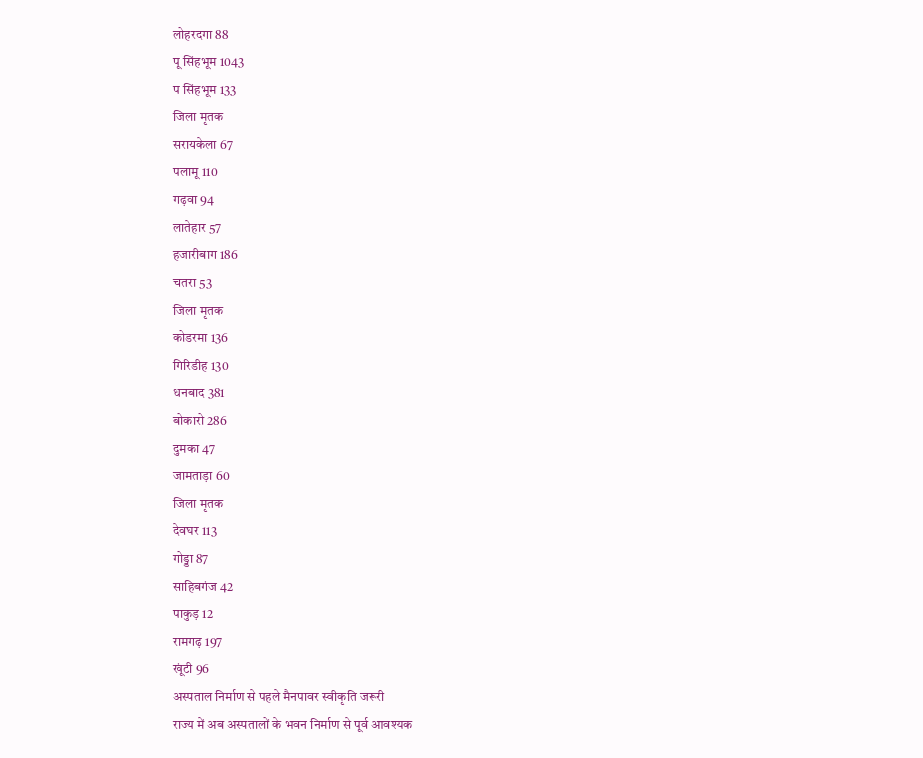लोहरदगा 88
पू सिंहभूम 1043
प सिंहभूम 133
जिला मृतक
सरायकेला 67
पलामू 110
गढ़वा 94
लातेहार 57
हजारीबाग 186
चतरा 53
जिला मृतक
कोडरमा 136
गिरिडीह 130
धनबाद 381
बोकारो 286
दुमका 47
जामताड़ा 60
जिला मृतक
देवघर 113
गोड्डा 87
साहिबगंज 42
पाकुड़ 12
रामगढ़ 197
खूंटी 96
अस्पताल निर्माण से पहले मैनपावर स्वीकृति जरूरी
राज्य में अब अस्पतालों के भवन निर्माण से पूर्व आवश्यक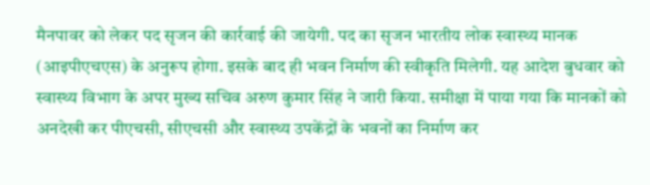मैनपावर को लेकर पद सृजन की कार्रवाई की जायेगी. पद का सृजन भारतीय लोक स्वास्थ्य मानक (आइपीएचएस) के अनुरूप होगा. इसके बाद ही भवन निर्माण की स्वीकृति मिलेगी. यह आदेश बुधवार को स्वास्थ्य विभाग के अपर मुख्य सचिव अरुण कुमार सिंह ने जारी किया. समीक्षा में पाया गया कि मानकों को अनदेखी कर पीएचसी, सीएचसी और स्वास्थ्य उपकेंद्रों के भवनों का निर्माण कर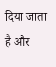दिया जाता है और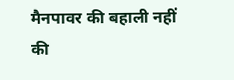मैनपावर की बहाली नहीं की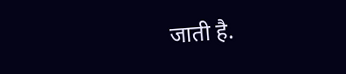जाती है.